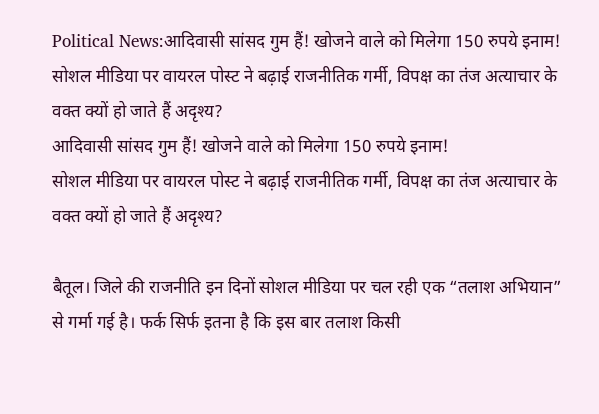Political News:आदिवासी सांसद गुम हैं! खोजने वाले को मिलेगा 150 रुपये इनाम!
सोशल मीडिया पर वायरल पोस्ट ने बढ़ाई राजनीतिक गर्मी, विपक्ष का तंज अत्याचार के वक्त क्यों हो जाते हैं अदृश्य?
आदिवासी सांसद गुम हैं! खोजने वाले को मिलेगा 150 रुपये इनाम!
सोशल मीडिया पर वायरल पोस्ट ने बढ़ाई राजनीतिक गर्मी, विपक्ष का तंज अत्याचार के वक्त क्यों हो जाते हैं अदृश्य?

बैतूल। जिले की राजनीति इन दिनों सोशल मीडिया पर चल रही एक “तलाश अभियान” से गर्मा गई है। फर्क सिर्फ इतना है कि इस बार तलाश किसी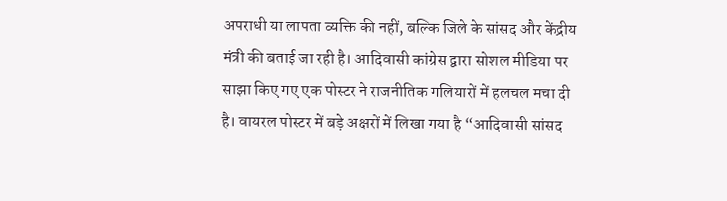अपराधी या लापता व्यक्ति की नहीं, बल्कि जिले के सांसद और केंद्रीय मंत्री की बताई जा रही है। आदिवासी कांग्रेस द्वारा सोशल मीडिया पर साझा किए गए एक पोस्टर ने राजनीतिक गलियारों में हलचल मचा दी है। वायरल पोस्टर में बड़े अक्षरों में लिखा गया है “आदिवासी सांसद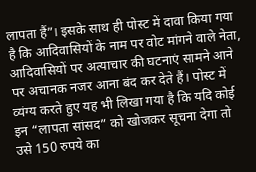लापता हैं”। इसके साथ ही पोस्ट में दावा किया गया है कि आदिवासियों के नाम पर वोट मांगने वाले नेता, आदिवासियों पर अत्याचार की घटनाएं सामने आने पर अचानक नजर आना बंद कर देते हैं। पोस्ट में व्यंग्य करते हुए यह भी लिखा गया है कि यदि कोई इन “लापता सांसद” को खोजकर सूचना देगा तो उसे 150 रुपये का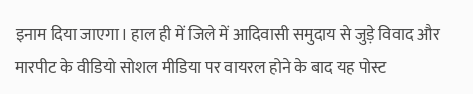इनाम दिया जाएगा। हाल ही में जिले में आदिवासी समुदाय से जुड़े विवाद और मारपीट के वीडियो सोशल मीडिया पर वायरल होने के बाद यह पोस्ट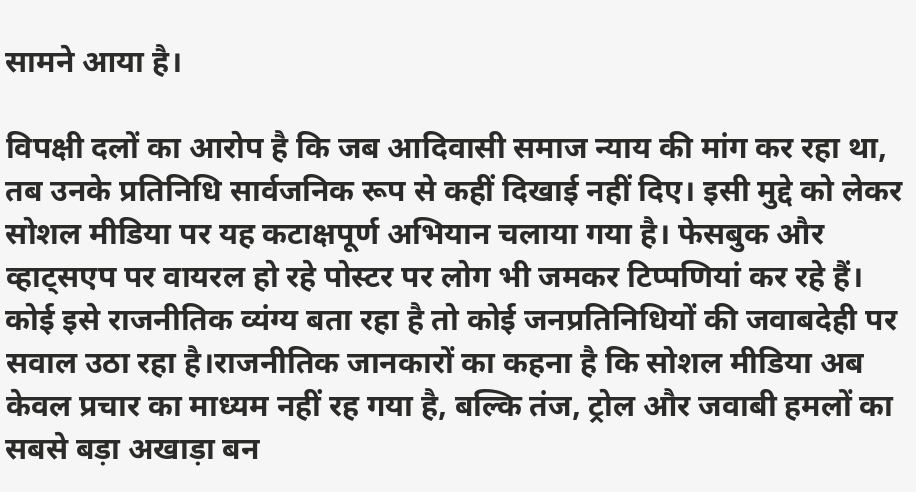सामने आया है।

विपक्षी दलों का आरोप है कि जब आदिवासी समाज न्याय की मांग कर रहा था, तब उनके प्रतिनिधि सार्वजनिक रूप से कहीं दिखाई नहीं दिए। इसी मुद्दे को लेकर सोशल मीडिया पर यह कटाक्षपूर्ण अभियान चलाया गया है। फेसबुक और व्हाट्सएप पर वायरल हो रहे पोस्टर पर लोग भी जमकर टिप्पणियां कर रहे हैं। कोई इसे राजनीतिक व्यंग्य बता रहा है तो कोई जनप्रतिनिधियों की जवाबदेही पर सवाल उठा रहा है।राजनीतिक जानकारों का कहना है कि सोशल मीडिया अब केवल प्रचार का माध्यम नहीं रह गया है, बल्कि तंज, ट्रोल और जवाबी हमलों का सबसे बड़ा अखाड़ा बन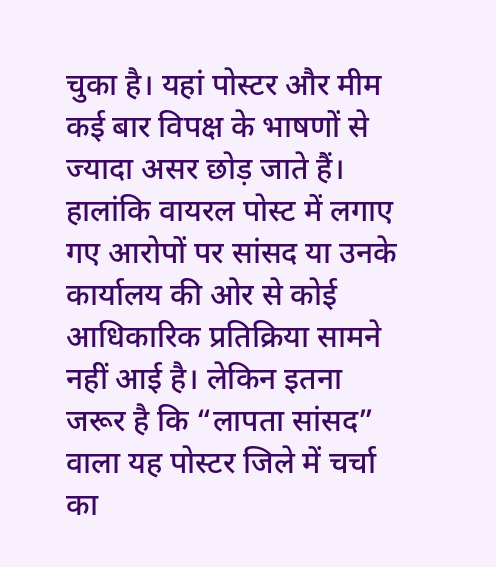चुका है। यहां पोस्टर और मीम कई बार विपक्ष के भाषणों से ज्यादा असर छोड़ जाते हैं। हालांकि वायरल पोस्ट में लगाए गए आरोपों पर सांसद या उनके कार्यालय की ओर से कोई आधिकारिक प्रतिक्रिया सामने नहीं आई है। लेकिन इतना जरूर है कि “लापता सांसद” वाला यह पोस्टर जिले में चर्चा का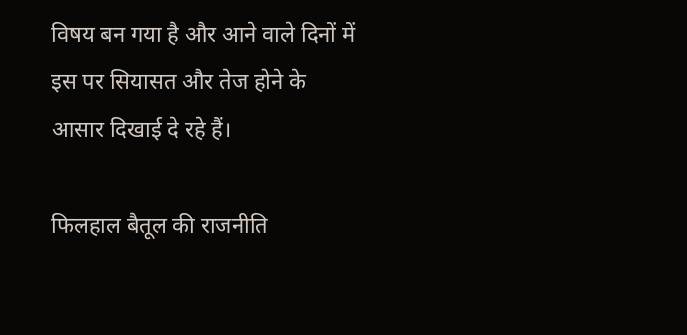विषय बन गया है और आने वाले दिनों में इस पर सियासत और तेज होने के आसार दिखाई दे रहे हैं।

फिलहाल बैतूल की राजनीति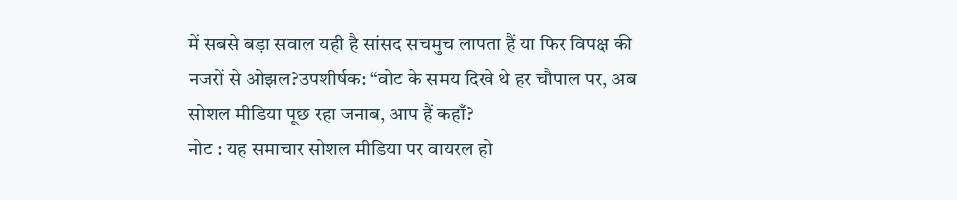में सबसे बड़ा सवाल यही है सांसद सचमुच लापता हैं या फिर विपक्ष की नजरों से ओझल?उपशीर्षक: “वोट के समय दिखे थे हर चौपाल पर, अब सोशल मीडिया पूछ रहा जनाब, आप हैं कहाँ?
नोट : यह समाचार सोशल मीडिया पर वायरल हो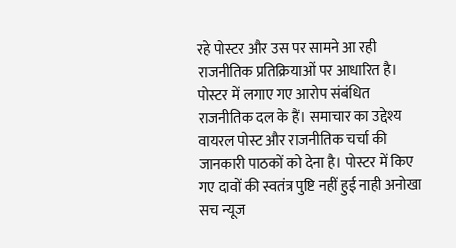रहे पोस्टर और उस पर सामने आ रही राजनीतिक प्रतिक्रियाओं पर आधारित है। पोस्टर में लगाए गए आरोप संबंधित राजनीतिक दल के हैं। समाचार का उद्देश्य वायरल पोस्ट और राजनीतिक चर्चा की जानकारी पाठकों को देना है। पोस्टर में किए गए दावों की स्वतंत्र पुष्टि नहीं हुई नाही अनोखा सच न्यूज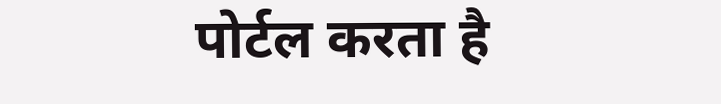पोर्टल करता है